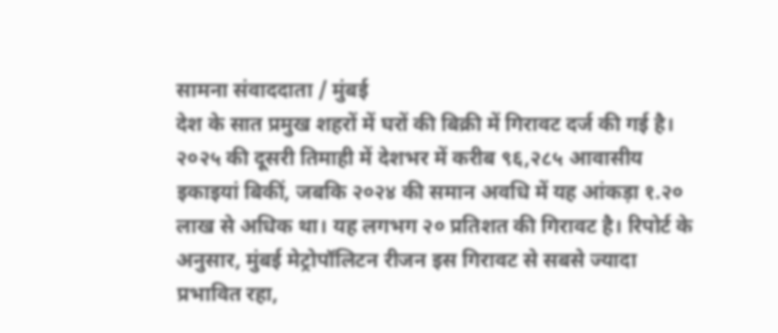सामना संवाददाता / मुंबई
देश के सात प्रमुख शहरों में घरों की बिक्री में गिरावट दर्ज की गई है। २०२५ की दूसरी तिमाही में देशभर में करीब ९६,२८५ आवासीय इकाइयां बिकीं, जबकि २०२४ की समान अवधि में यह आंकड़ा १.२० लाख से अधिक था। यह लगभग २० प्रतिशत की गिरावट है। रिपोर्ट के अनुसार, मुंबई मेट्रोपॉलिटन रीजन इस गिरावट से सबसे ज्यादा प्रभावित रहा,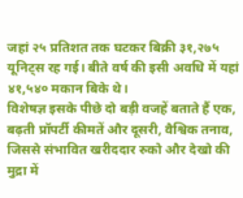जहां २५ प्रतिशत तक घटकर बिक्री ३१,२७५ यूनिट्स रह गई। बीते वर्ष की इसी अवधि में यहां ४१,५४० मकान बिके थे।
विशेषज्ञ इसके पीछे दो बड़ी वजहें बताते हैं एक, बढ़ती प्रॉपर्टी कीमतें और दूसरी, वैश्विक तनाव, जिससे संभावित खरीददार रुको और देखो की मुद्रा में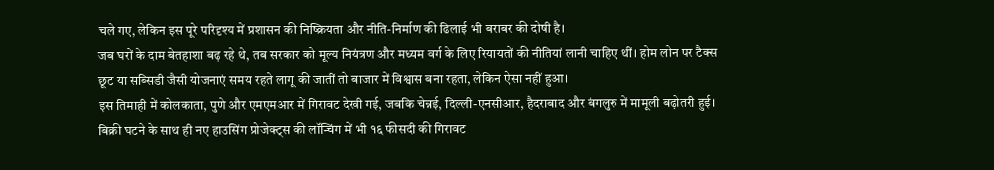चले गए, लेकिन इस पूरे परिदृश्य में प्रशासन की निष्क्रियता और नीति-निर्माण की ढिलाई भी बराबर की दोषी है।
जब घरों के दाम बेतहाशा बढ़ रहे थे, तब सरकार को मूल्य नियंत्रण और मध्यम वर्ग के लिए रियायतों की नीतियां लानी चाहिए थीं। होम लोन पर टैक्स छूट या सब्सिडी जैसी योजनाएं समय रहते लागू की जातीं तो बाजार में विश्वास बना रहता, लेकिन ऐसा नहीं हुआ।
इस तिमाही में कोलकाता, पुणे और एमएमआर में गिरावट देखी गई, जबकि चेन्नई, दिल्ली-एनसीआर, हैदराबाद और बंगलुरु में मामूली बढ़ोतरी हुई। बिक्री घटने के साथ ही नए हाउसिंग प्रोजेक्ट्स की लॉन्चिंग में भी १६ फीसदी की गिरावट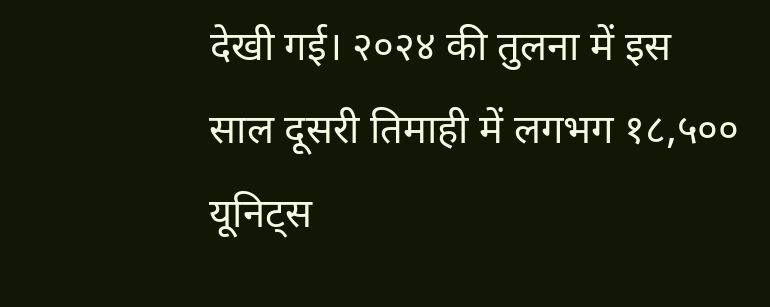देखी गई। २०२४ की तुलना में इस साल दूसरी तिमाही में लगभग १८,५०० यूनिट्स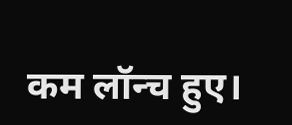कम लॉन्च हुए।